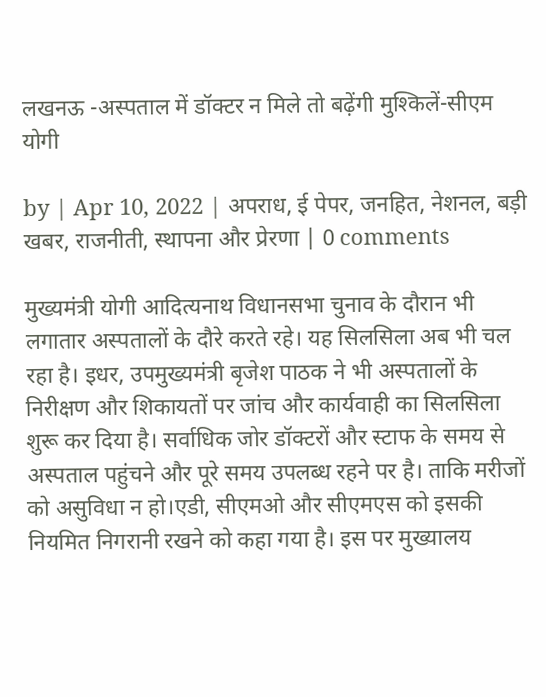लखनऊ -अस्पताल में डॉक्टर न मिले तो बढ़ेंगी मुश्किलें-सीएम योगी

by | Apr 10, 2022 | अपराध, ई पेपर, जनहित, नेशनल, बड़ी खबर, राजनीती, स्थापना और प्रेरणा | 0 comments

मुख्यमंत्री योगी आदित्यनाथ विधानसभा चुनाव के दौरान भी लगातार अस्पतालों के दौरे करते रहे। यह सिलसिला अब भी चल रहा है। इधर, उपमुख्यमंत्री बृजेश पाठक ने भी अस्पतालों के निरीक्षण और शिकायतों पर जांच और कार्यवाही का सिलसिला शुरू कर दिया है। सर्वाधिक जोर डॉक्टरों और स्टाफ के समय से अस्पताल पहुंचने और पूरे समय उपलब्ध रहने पर है। ताकि मरीजों को असुविधा न हो।एडी, सीएमओ और सीएमएस को इसकी नियमित निगरानी रखने को कहा गया है। इस पर मुख्यालय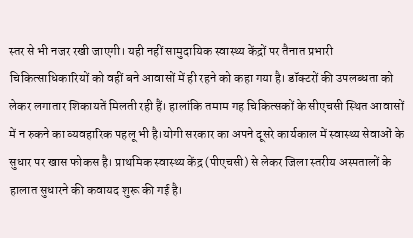स्तर से भी नजर रखी जाएगी। यही नहीं सामुदायिक स्वास्थ्य केंद्रों पर तैनात प्रभारी चिकित्साधिकारियों को वहीं बने आवासों में ही रहने को कहा गया है। डॉक्टरों की उपलब्धता को लेकर लगातार शिकायतें मिलती रही हैं। हालांकि तमाम गह चिकित्सकों के सीएचसी स्थित आवासों में न रुकने का व्यवहारिक पहलू भी है।योगी सरकार का अपने दूसरे कार्यकाल में स्वास्थ्य सेवाओं के सुधार पर खास फोकस है। प्राथमिक स्वास्थ्य केंद्र (पीएचसी) से लेकर जिला स्तरीय अस्पतालों के हालात सुधारने की कवायद शुरू की गई है।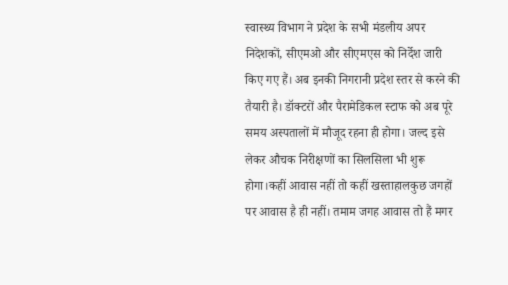स्वास्थ्य विभाग ने प्रदेश के सभी मंडलीय अपर निदेशकों, सीएमओ और सीएमएस को निर्देश जारी किए गए हैं। अब इनकी निगरानी प्रदेश स्तर से करने की तैयारी है। डॉक्टरों और पैरामेडिकल स्टाफ को अब पूरे समय अस्पतालों में मौजूद रहना ही होगा। जल्द इसे लेकर औचक निरीक्षणों का सिलसिला भी शुरू होगा।कहीं आवास नहीं तो कहीं खस्ताहालकुछ जगहों पर आवास है ही नहीं। तमाम जगह आवास तो हैं मगर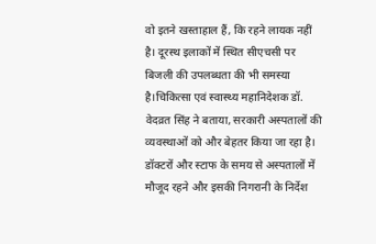वो इतने खस्ताहाल हैं, कि रहने लायक नहीं है। दूरस्थ इलाकों में स्थित सीएचसी पर बिजली की उपलब्धता की भी समस्या है।चिकित्सा एवं स्वास्थ्य महानिदेशक डॉ. वेदव्रत सिंह ने बताया, सरकारी अस्पतालों की व्यवस्थाओं को और बेहतर किया जा रहा है। डॉक्टरों और स्टाफ के समय से अस्पतालों में मौजूद रहने और इसकी निगरानी के निर्देश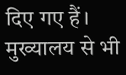दिए गए हैं। मुख्यालय से भी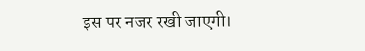इस पर नजर रखी जाएगी।